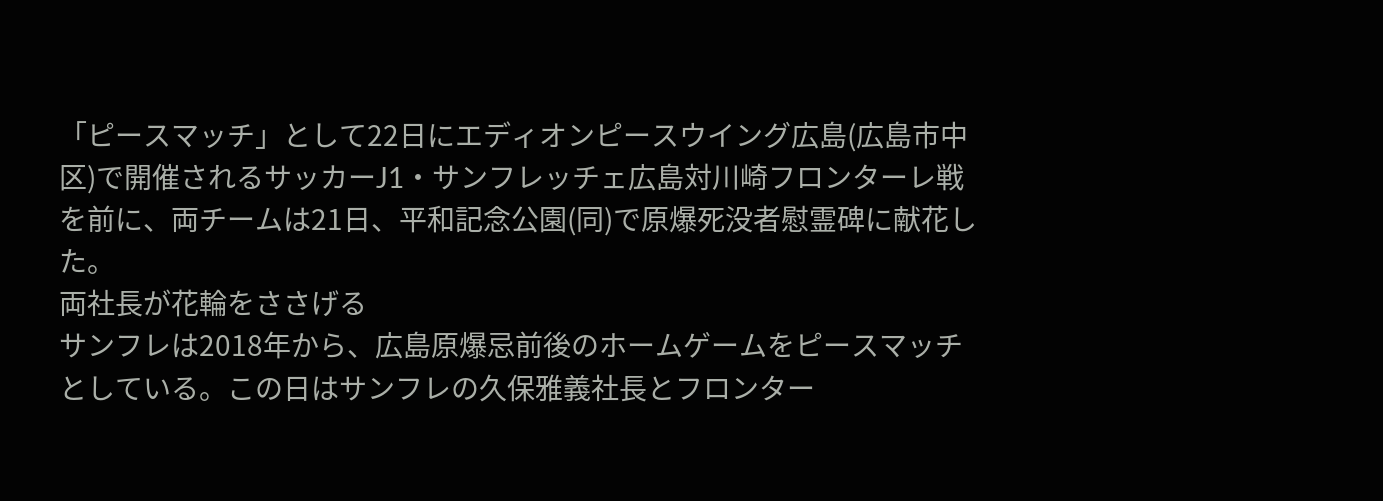「ピースマッチ」として22日にエディオンピースウイング広島(広島市中区)で開催されるサッカーJ1・サンフレッチェ広島対川崎フロンターレ戦を前に、両チームは21日、平和記念公園(同)で原爆死没者慰霊碑に献花した。
両社長が花輪をささげる
サンフレは2018年から、広島原爆忌前後のホームゲームをピースマッチとしている。この日はサンフレの久保雅義社長とフロンター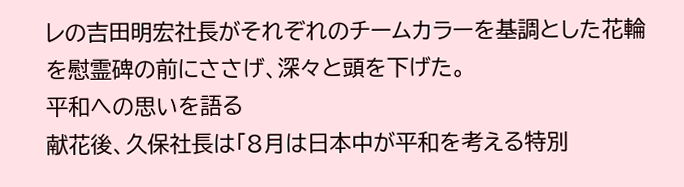レの吉田明宏社長がそれぞれのチームカラーを基調とした花輪を慰霊碑の前にささげ、深々と頭を下げた。
平和への思いを語る
献花後、久保社長は「8月は日本中が平和を考える特別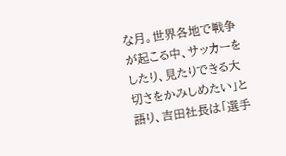な月。世界各地で戦争が起こる中、サッカーをしたり、見たりできる大切さをかみしめたい」と語り、吉田社長は「選手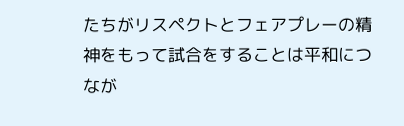たちがリスペクトとフェアプレーの精神をもって試合をすることは平和につなが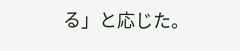る」と応じた。